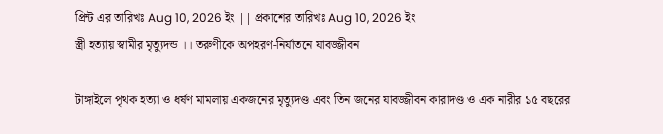প্রিন্ট এর তারিখঃ Aug 10, 2026 ইং || প্রকাশের তারিখঃ Aug 10, 2026 ইং
স্ত্রী হত্যায় স্বামীর মৃত্যুদন্ড ।। তরুণীকে অপহরণ-নির্যাতনে যাবজ্জীবন

টাঙ্গাইলে পৃথক হত্যা ও ধর্ষণ মামলায় একজনের মৃত্যুদণ্ড এবং তিন জনের যাবজ্জীবন কারাদণ্ড ও এক নারীর ১৫ বছরের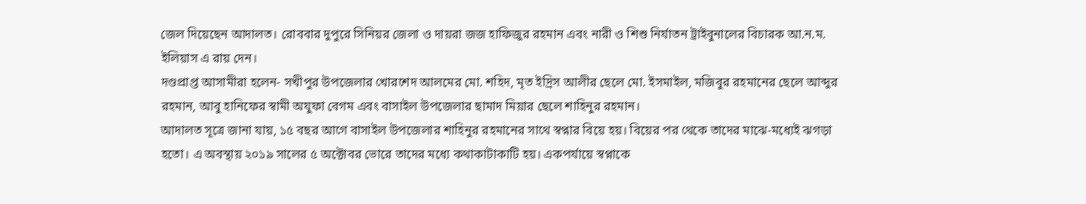জেল দিয়েছেন আদালত। রোববার দুপুরে সিনিয়র জেলা ও দায়রা জজ হাফিজুর রহমান এবং নারী ও শিশু নির্যাতন ট্রাইবুনালের বিচারক আ.ন.ম. ইলিয়াস এ রায় দেন।
দণ্ডপ্রাপ্ত আসামীরা হলেন- সখীপুর উপজেলার খোরশেদ আলমের মো. শহিদ, মৃত ইদ্রিস আলীর ছেলে মো. ইসমাইল, মজিবুর রহমানের ছেলে আব্দুর রহমান, আবু হানিফের স্বামী অযুফা বেগম এবং বাসাইল উপজেলার ছামাদ মিয়ার ছেলে শাহিনুর রহমান।
আদালত সূত্রে জানা যায়, ১৫ বছর আগে বাসাইল উপজেলার শাহিনুর রহমানের সাথে স্বপ্নার বিয়ে হয়। বিয়ের পর থেকে তাদের মাঝে-মধ্যেই ঝগড়া হতো। এ অবস্থায় ২০১৯ সালের ৫ অক্টোবর ভোরে তাদের মধ্যে কথাকাটাকাটি হয়। একপর্যায়ে স্বপ্নাকে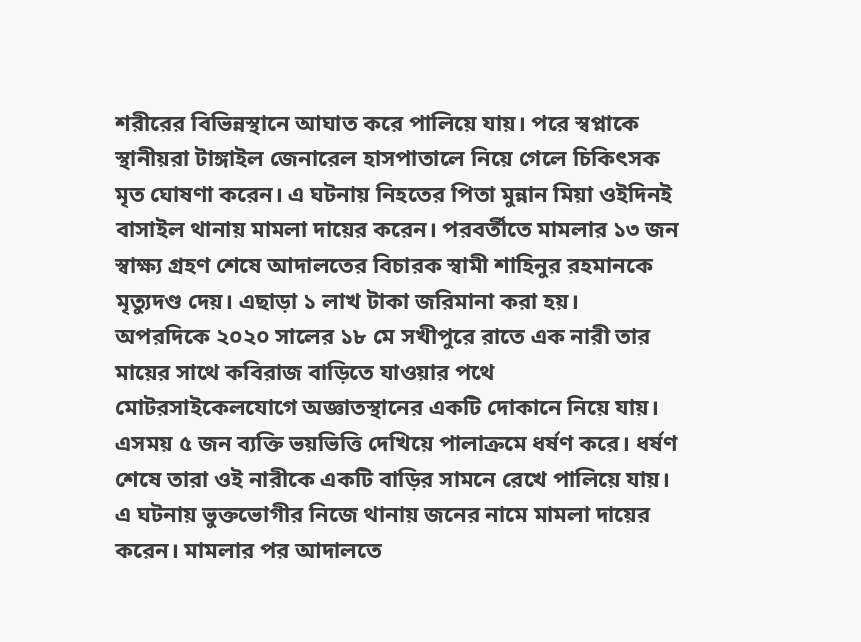শরীরের বিভিন্নস্থানে আঘাত করে পালিয়ে যায়। পরে স্বপ্নাকে স্থানীয়রা টাঙ্গাইল জেনারেল হাসপাতালে নিয়ে গেলে চিকিৎসক মৃত ঘোষণা করেন। এ ঘটনায় নিহতের পিতা মুন্নান মিয়া ওইদিনই বাসাইল থানায় মামলা দায়ের করেন। পরবর্তীতে মামলার ১৩ জন স্বাক্ষ্য গ্রহণ শেষে আদালতের বিচারক স্বামী শাহিনুর রহমানকে মৃত্যুদণ্ড দেয়। এছাড়া ১ লাখ টাকা জরিমানা করা হয়।
অপরদিকে ২০২০ সালের ১৮ মে সখীপুরে রাতে এক নারী তার মায়ের সাথে কবিরাজ বাড়িতে যাওয়ার পথে মোটরসাইকেলযোগে অজ্ঞাতস্থানের একটি দোকানে নিয়ে যায়। এসময় ৫ জন ব্যক্তি ভয়ভিত্তি দেখিয়ে পালাক্রমে ধর্ষণ করে। ধর্ষণ শেষে তারা ওই নারীকে একটি বাড়ির সামনে রেখে পালিয়ে যায়। এ ঘটনায় ভুক্তভোগীর নিজে থানায় জনের নামে মামলা দায়ের করেন। মামলার পর আদালতে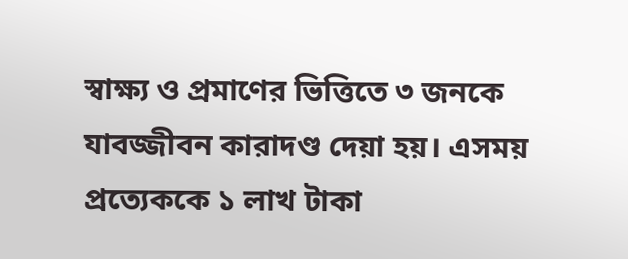স্বাক্ষ্য ও প্রমাণের ভিত্তিতে ৩ জনকে যাবজ্জীবন কারাদণ্ড দেয়া হয়। এসময় প্রত্যেককে ১ লাখ টাকা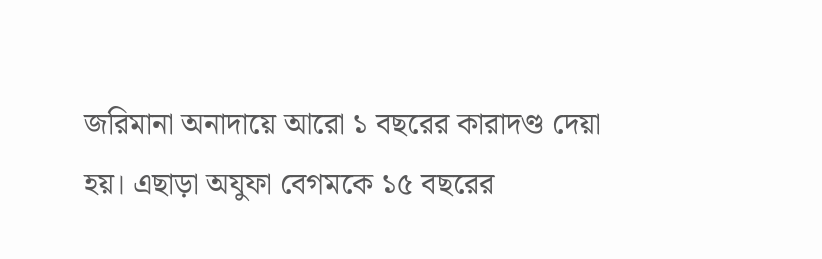জরিমানা অনাদায়ে আরো ১ বছরের কারাদণ্ড দেয়া হয়। এছাড়া অযুফা বেগমকে ১৫ বছরের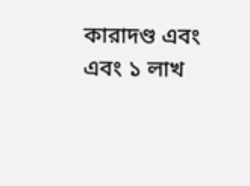কারাদণ্ড এবং এবং ১ লাখ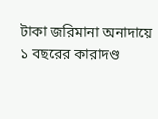টাকা জরিমানা অনাদায়ে ১ বছরের কারাদণ্ড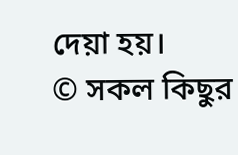দেয়া হয়।
© সকল কিছুর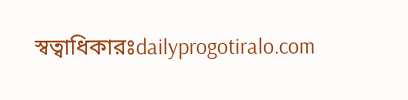স্বত্বাধিকারঃdailyprogotiralo.com